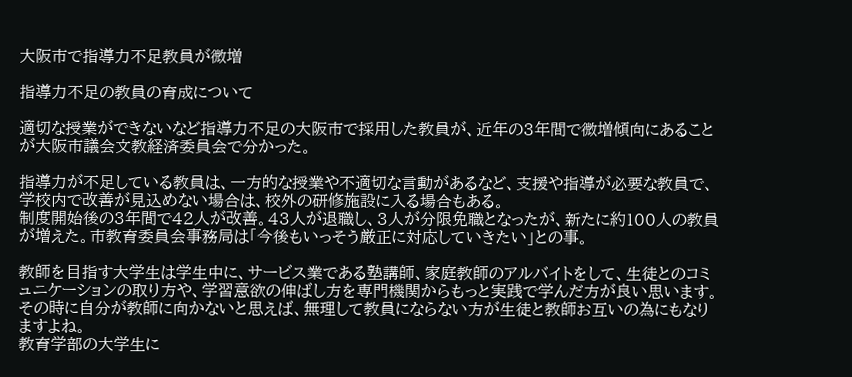大阪市で指導力不足教員が微増

指導力不足の教員の育成について

適切な授業ができないなど指導力不足の大阪市で採用した教員が、近年の3年間で微増傾向にあることが大阪市議会文教経済委員会で分かった。

指導力が不足している教員は、一方的な授業や不適切な言動があるなど、支援や指導が必要な教員で、学校内で改善が見込めない場合は、校外の研修施設に入る場合もある。
制度開始後の3年間で42人が改善。43人が退職し、3人が分限免職となったが、新たに約100人の教員が増えた。市教育委員会事務局は「今後もいっそう厳正に対応していきたい」との事。

教師を目指す大学生は学生中に、サービス業である塾講師、家庭教師のアルバイトをして、生徒とのコミュニケーションの取り方や、学習意欲の伸ばし方を専門機関からもっと実践で学んだ方が良い思います。
その時に自分が教師に向かないと思えば、無理して教員にならない方が生徒と教師お互いの為にもなりますよね。
教育学部の大学生に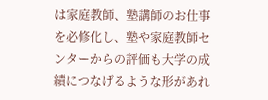は家庭教師、塾講師のお仕事を必修化し、塾や家庭教師センターからの評価も大学の成績につなげるような形があれ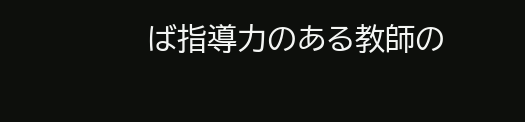ば指導力のある教師の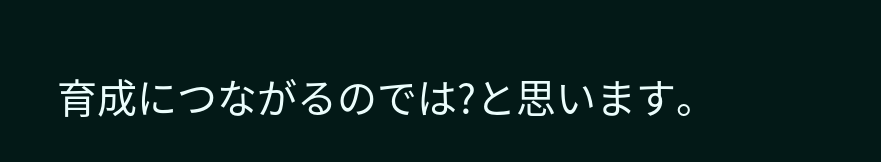育成につながるのでは?と思います。